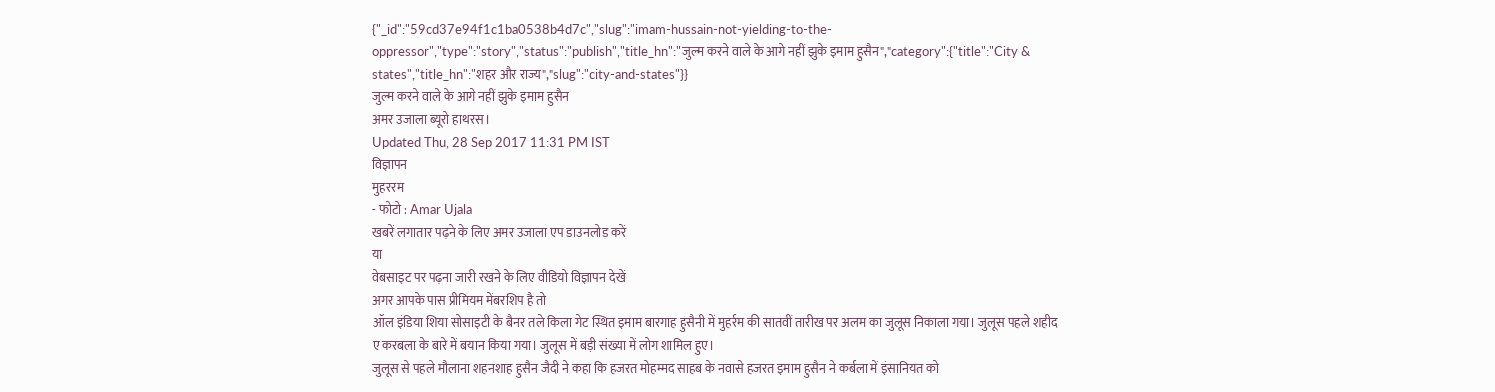{"_id":"59cd37e94f1c1ba0538b4d7c","slug":"imam-hussain-not-yielding-to-the-oppressor","type":"story","status":"publish","title_hn":"जुल्म करने वाले के आगे नहीं झुके इमाम हुसैन","category":{"title":"City & states","title_hn":"शहर और राज्य","slug":"city-and-states"}}
जुल्म करने वाले के आगे नहीं झुके इमाम हुसैन
अमर उजाला ब्यूरो हाथरस।
Updated Thu, 28 Sep 2017 11:31 PM IST
विज्ञापन
मुहररम
- फोटो : Amar Ujala
खबरें लगातार पढ़ने के लिए अमर उजाला एप डाउनलोड करें
या
वेबसाइट पर पढ़ना जारी रखने के लिए वीडियो विज्ञापन देखें
अगर आपके पास प्रीमियम मेंबरशिप है तो
ऑल इंडिया शिया सोसाइटी के बैनर तले किला गेट स्थित इमाम बारगाह हुसैनी में मुहर्रम की सातवीं तारीख पर अलम का जुलूस निकाला गया। जुलूस पहले शहीद ए करबला के बारे में बयान किया गया। जुलूस में बड़ी संख्या में लोग शामिल हुए।
जुलूस से पहले मौलाना शहनशाह हुसैन जैदी ने कहा कि हजरत मोहम्मद साहब के नवासे हजरत इमाम हुसैन ने कर्बला में इंसानियत को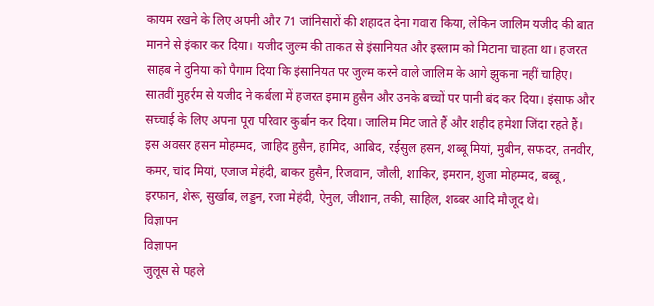कायम रखने के लिए अपनी और 71 जांनिसारों की शहादत देना गवारा किया, लेकिन जालिम यजीद की बात मानने से इंकार कर दिया। यजीद जुल्म की ताकत से इंसानियत और इस्लाम को मिटाना चाहता था। हजरत साहब ने दुनिया को पैगाम दिया कि इंसानियत पर जुल्म करने वाले जालिम के आगे झुकना नहीं चाहिए।
सातवीं मुहर्रम से यजीद ने कर्बला में हजरत इमाम हुसैन और उनके बच्चों पर पानी बंद कर दिया। इंसाफ और सच्चाई के लिए अपना पूरा परिवार कुर्बान कर दिया। जालिम मिट जाते हैं और शहीद हमेशा जिंदा रहते हैं। इस अवसर हसन मोहम्मद, जाहिद हुसैन, हामिद, आबिद, रईसुल हसन, शब्बू मियां, मुबीन, सफदर, तनवीर, कमर, चांद मियां, एजाज मेहंदी, बाकर हुसैन, रिजवान, जौली, शाकिर, इमरान, शुजा मोहम्मद, बब्बू, इरफान, शेरू, सुर्खाब, लड्डन, रजा मेहंदी, ऐनुल, जीशान, तकी, साहिल, शब्बर आदि मौजूद थे।
विज्ञापन
विज्ञापन
जुलूस से पहले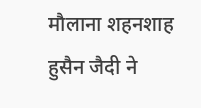मौलाना शहनशाह हुसैन जैदी ने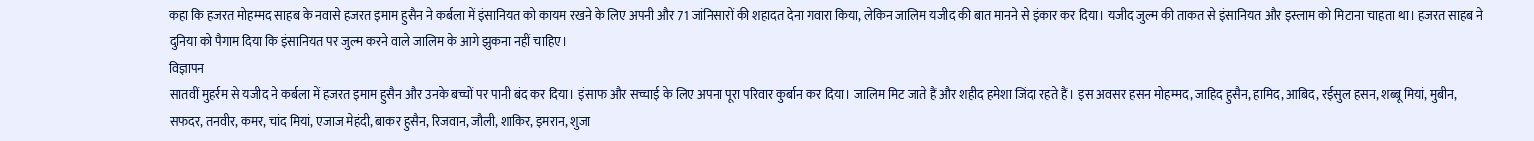कहा कि हजरत मोहम्मद साहब के नवासे हजरत इमाम हुसैन ने कर्बला में इंसानियत को कायम रखने के लिए अपनी और 71 जांनिसारों की शहादत देना गवारा किया, लेकिन जालिम यजीद की बात मानने से इंकार कर दिया। यजीद जुल्म की ताकत से इंसानियत और इस्लाम को मिटाना चाहता था। हजरत साहब ने दुनिया को पैगाम दिया कि इंसानियत पर जुल्म करने वाले जालिम के आगे झुकना नहीं चाहिए।
विज्ञापन
सातवीं मुहर्रम से यजीद ने कर्बला में हजरत इमाम हुसैन और उनके बच्चों पर पानी बंद कर दिया। इंसाफ और सच्चाई के लिए अपना पूरा परिवार कुर्बान कर दिया। जालिम मिट जाते हैं और शहीद हमेशा जिंदा रहते हैं। इस अवसर हसन मोहम्मद, जाहिद हुसैन, हामिद, आबिद, रईसुल हसन, शब्बू मियां, मुबीन, सफदर, तनवीर, कमर, चांद मियां, एजाज मेहंदी, बाकर हुसैन, रिजवान, जौली, शाकिर, इमरान, शुजा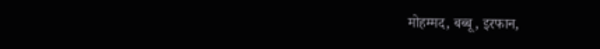मोहम्मद, बब्बू, इरफान,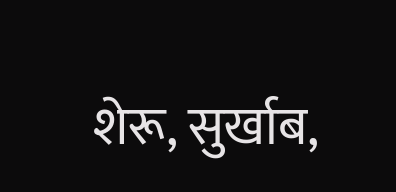शेरू, सुर्खाब,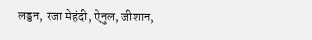लड्डन, रजा मेहंदी, ऐनुल, जीशान,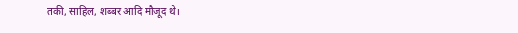तकी, साहिल, शब्बर आदि मौजूद थे।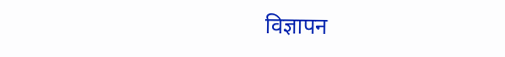विज्ञापन